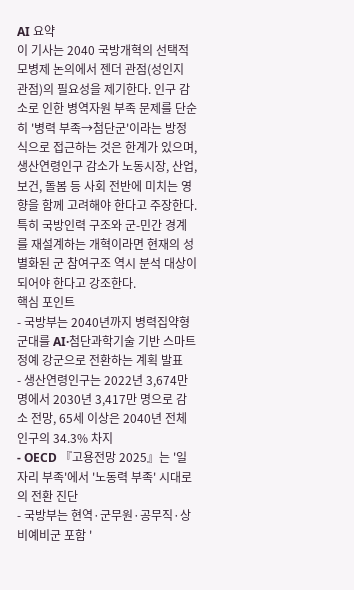AI 요약
이 기사는 2040 국방개혁의 선택적 모병제 논의에서 젠더 관점(성인지 관점)의 필요성을 제기한다. 인구 감소로 인한 병역자원 부족 문제를 단순히 '병력 부족→첨단군'이라는 방정식으로 접근하는 것은 한계가 있으며, 생산연령인구 감소가 노동시장, 산업, 보건, 돌봄 등 사회 전반에 미치는 영향을 함께 고려해야 한다고 주장한다. 특히 국방인력 구조와 군-민간 경계를 재설계하는 개혁이라면 현재의 성별화된 군 참여구조 역시 분석 대상이 되어야 한다고 강조한다.
핵심 포인트
- 국방부는 2040년까지 병력집약형 군대를 AI·첨단과학기술 기반 스마트 정예 강군으로 전환하는 계획 발표
- 생산연령인구는 2022년 3,674만 명에서 2030년 3,417만 명으로 감소 전망, 65세 이상은 2040년 전체 인구의 34.3% 차지
- OECD 『고용전망 2025』는 '일자리 부족'에서 '노동력 부족' 시대로의 전환 진단
- 국방부는 현역·군무원·공무직·상비예비군 포함 '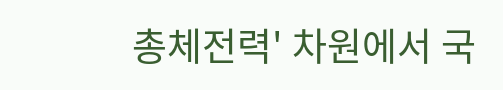총체전력' 차원에서 국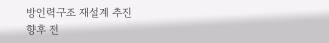방인력구조 재설계 추진
향후 전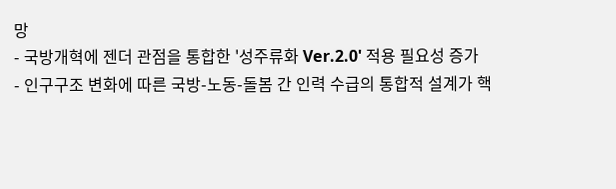망
- 국방개혁에 젠더 관점을 통합한 '성주류화 Ver.2.0' 적용 필요성 증가
- 인구구조 변화에 따른 국방-노동-돌봄 간 인력 수급의 통합적 설계가 핵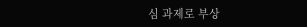심 과제로 부상